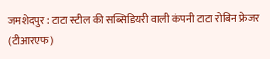जमशेदपुर : टाटा स्टील की सब्सिडियरी वाली कंपनी टाटा रोबिन फ्रेजर (टीआरएफ)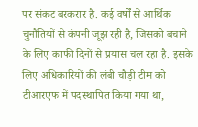पर संकट बरकरार है. कई वर्षों से आर्थिक चुनौतियों से कंपनी जूझ रही है, जिसको बचाने के लिए काफी दिनों से प्रयास चल रहा है. इसके लिए अधिकारियों की लंबी चौड़ी टीम को टीआरएफ में पदस्थापित किया गया था,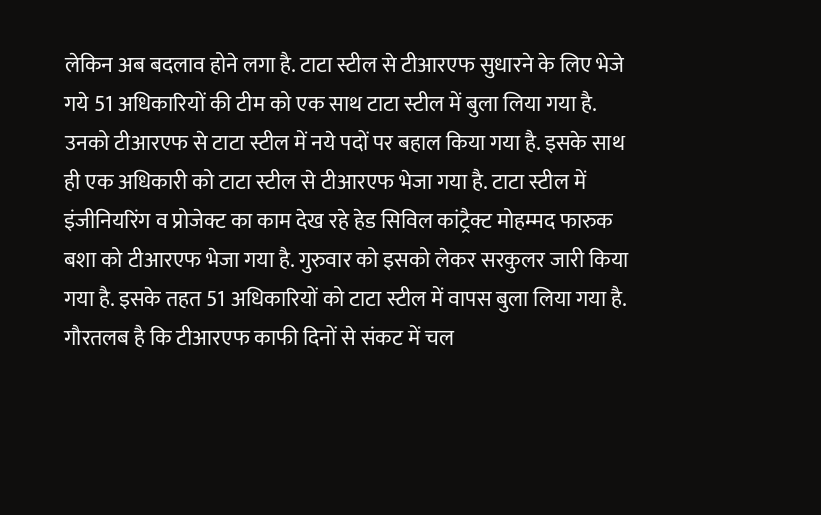लेकिन अब बदलाव होने लगा है. टाटा स्टील से टीआरएफ सुधारने के लिए भेजे गये 51 अधिकारियों की टीम को एक साथ टाटा स्टील में बुला लिया गया है. उनको टीआरएफ से टाटा स्टील में नये पदों पर बहाल किया गया है. इसके साथ ही एक अधिकारी को टाटा स्टील से टीआरएफ भेजा गया है. टाटा स्टील में इंजीनियरिंग व प्रोजेक्ट का काम देख रहे हेड सिविल कांट्रैक्ट मोहम्मद फारुक बशा को टीआरएफ भेजा गया है. गुरुवार को इसको लेकर सरकुलर जारी किया गया है. इसके तहत 51 अधिकारियों को टाटा स्टील में वापस बुला लिया गया है. गौरतलब है कि टीआरएफ काफी दिनों से संकट में चल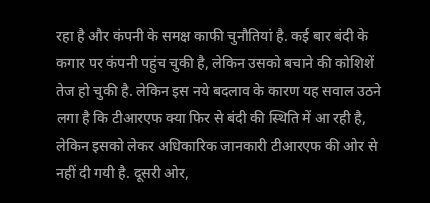रहा है और कंपनी के समक्ष काफी चुनौतियां है. कई बार बंदी के कगार पर कंपनी पहुंच चुकी है, लेकिन उसको बचाने की कोशिशें तेज हो चुकी है. लेकिन इस नये बदलाव के कारण यह सवाल उठने लगा है कि टीआरएफ क्या फिर से बंदी की स्थिति में आ रही है, लेकिन इसको लेकर अधिकारिक जानकारी टीआरएफ की ओर से नहीं दी गयी है. दूसरी ओर,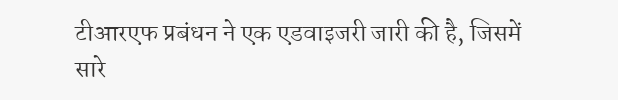टीआरएफ प्रबंधन ने एक एडवाइजरी जारी की है, जिसमें सारे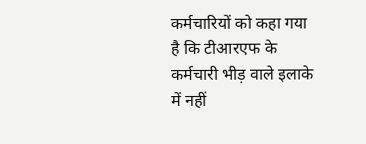कर्मचारियों को कहा गया है कि टीआरएफ के कर्मचारी भीड़ वाले इलाके में नहीं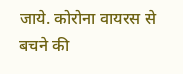जाये. कोरोना वायरस से बचने की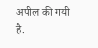अपील की गयी है.